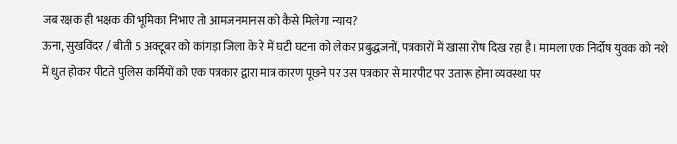जब रक्षक ही भक्षक की भूमिका निभाए तो आमजनमानस को कैसे मिलेगा न्याय?
ऊना, सुखविंदर / बीती 5 अक्टूबर को कांगड़ा जिला के रे में घटी घटना को लेकर प्रबुद्धजनों, पत्रकारों में खासा रोष दिख रहा है। मामला एक निर्दोष युवक को नशे में धुत होकर पीटते पुलिस कर्मियों को एक पत्रकार द्वारा मात्र कारण पूछने पर उस पत्रकार से मारपीट पर उतारू होना व्यवस्था पर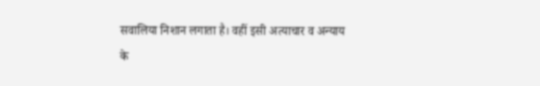सवालिया निशान लगाता है। वहीं इसी अत्याचार व अन्याय के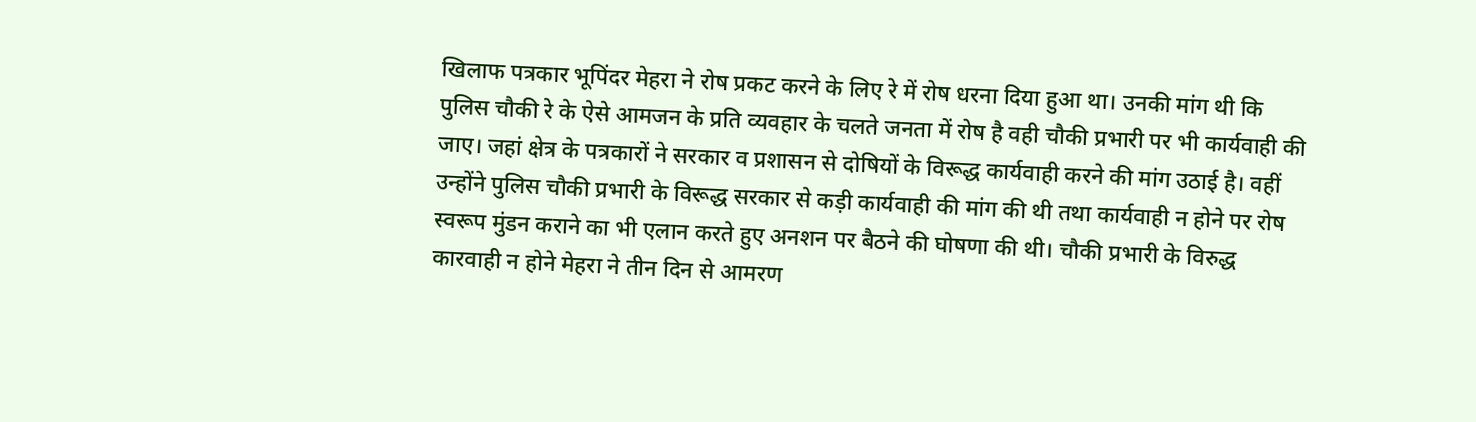खिलाफ पत्रकार भूपिंदर मेहरा ने रोष प्रकट करने के लिए रे में रोष धरना दिया हुआ था। उनकी मांग थी कि पुलिस चौकी रे के ऐसे आमजन के प्रति व्यवहार के चलते जनता में रोष है वही चौकी प्रभारी पर भी कार्यवाही की जाए। जहां क्षेत्र के पत्रकारों ने सरकार व प्रशासन से दोषियों के विरूद्ध कार्यवाही करने की मांग उठाई है। वहीं उन्होंने पुलिस चौकी प्रभारी के विरूद्ध सरकार से कड़ी कार्यवाही की मांग की थी तथा कार्यवाही न होने पर रोष स्वरूप मुंडन कराने का भी एलान करते हुए अनशन पर बैठने की घोषणा की थी। चौकी प्रभारी के विरुद्ध कारवाही न होने मेहरा ने तीन दिन से आमरण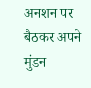अनशन पर बैठकर अपने मुंडन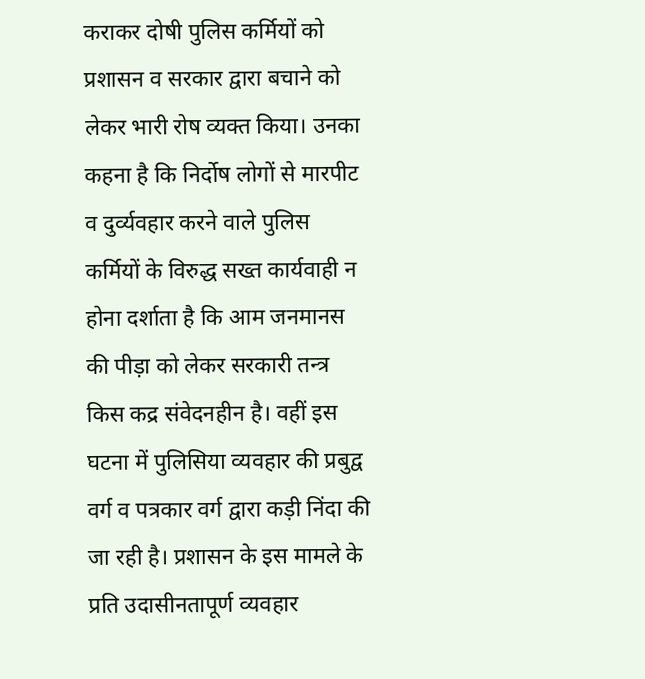कराकर दोषी पुलिस कर्मियों को प्रशासन व सरकार द्वारा बचाने को लेकर भारी रोष व्यक्त किया। उनका कहना है कि निर्दोष लोगों से मारपीट व दुर्व्यवहार करने वाले पुलिस कर्मियों के विरुद्ध सख्त कार्यवाही न होना दर्शाता है कि आम जनमानस की पीड़ा को लेकर सरकारी तन्त्र किस कद्र संवेदनहीन है। वहीं इस घटना में पुलिसिया व्यवहार की प्रबुद्व वर्ग व पत्रकार वर्ग द्वारा कड़ी निंदा की जा रही है। प्रशासन के इस मामले के प्रति उदासीनतापूर्ण व्यवहार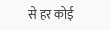से हर कोई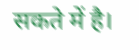सकते में है।